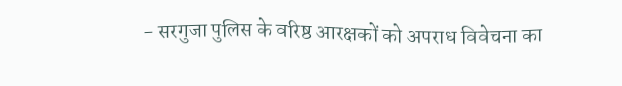- सरगुजा पुलिस के वरिष्ठ आरक्षकों को अपराध विवेचना का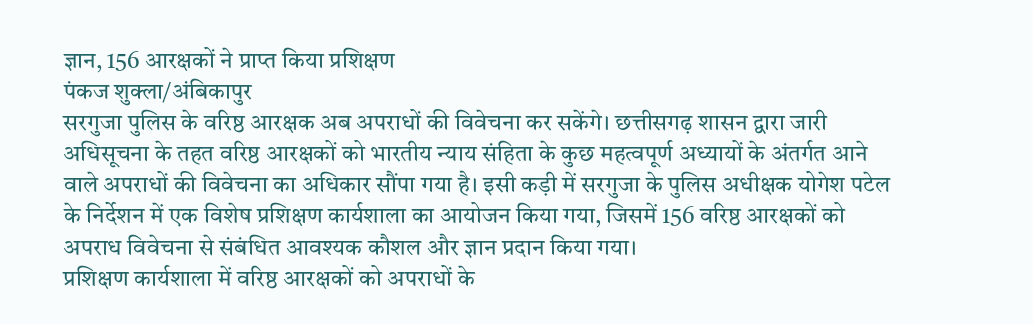ज्ञान, 156 आरक्षकों ने प्राप्त किया प्रशिक्षण
पंकज शुक्ला/अंबिकापुर
सरगुजा पुलिस के वरिष्ठ आरक्षक अब अपराधों की विवेचना कर सकेंगे। छत्तीसगढ़ शासन द्वारा जारी अधिसूचना के तहत वरिष्ठ आरक्षकों को भारतीय न्याय संहिता के कुछ महत्वपूर्ण अध्यायों के अंतर्गत आने वाले अपराधों की विवेचना का अधिकार सौंपा गया है। इसी कड़ी में सरगुजा के पुलिस अधीक्षक योगेश पटेल के निर्देशन में एक विशेष प्रशिक्षण कार्यशाला का आयोजन किया गया, जिसमें 156 वरिष्ठ आरक्षकों को अपराध विवेचना से संबंधित आवश्यक कौशल और ज्ञान प्रदान किया गया।
प्रशिक्षण कार्यशाला में वरिष्ठ आरक्षकों को अपराधों के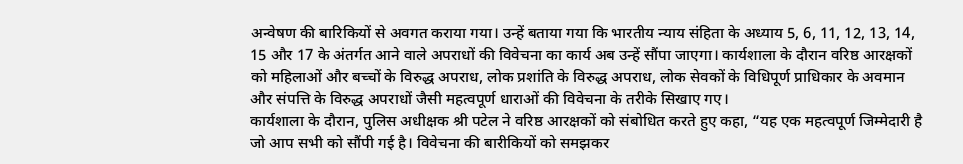अन्वेषण की बारिकियों से अवगत कराया गया। उन्हें बताया गया कि भारतीय न्याय संहिता के अध्याय 5, 6, 11, 12, 13, 14, 15 और 17 के अंतर्गत आने वाले अपराधों की विवेचना का कार्य अब उन्हें सौंपा जाएगा। कार्यशाला के दौरान वरिष्ठ आरक्षकों को महिलाओं और बच्चों के विरुद्ध अपराध, लोक प्रशांति के विरुद्ध अपराध, लोक सेवकों के विधिपूर्ण प्राधिकार के अवमान और संपत्ति के विरुद्ध अपराधों जैसी महत्वपूर्ण धाराओं की विवेचना के तरीके सिखाए गए।
कार्यशाला के दौरान, पुलिस अधीक्षक श्री पटेल ने वरिष्ठ आरक्षकों को संबोधित करते हुए कहा, “यह एक महत्वपूर्ण जिम्मेदारी है जो आप सभी को सौंपी गई है। विवेचना की बारीकियों को समझकर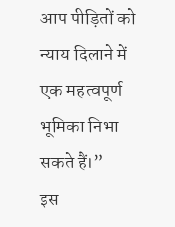आप पीड़ितों को न्याय दिलाने में एक महत्वपूर्ण भूमिका निभा सकते हैं।”
इस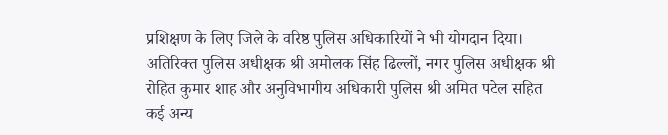प्रशिक्षण के लिए जिले के वरिष्ठ पुलिस अधिकारियों ने भी योगदान दिया। अतिरिक्त पुलिस अधीक्षक श्री अमोलक सिंह ढिल्लों, नगर पुलिस अधीक्षक श्री रोहित कुमार शाह और अनुविभागीय अधिकारी पुलिस श्री अमित पटेल सहित कई अन्य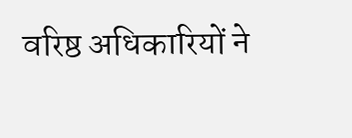वरिष्ठ अधिकारियों ने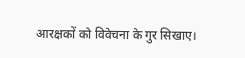आरक्षकों को विवेचना के गुर सिखाए।